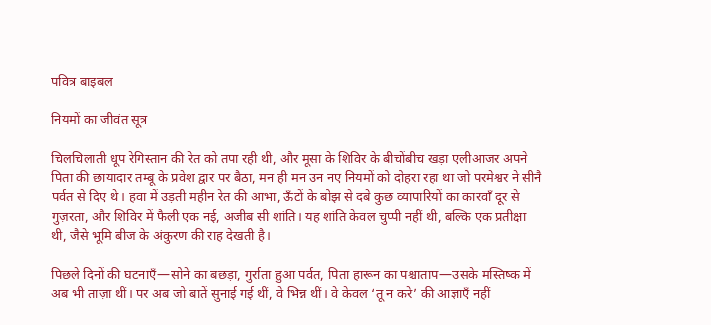पवित्र बाइबल

नियमों का जीवंत सूत्र

चिलचिलाती धूप रेगिस्तान की रेत को तपा रही थी, और मूसा के शिविर के बीचोंबीच खड़ा एलीआजर अपने पिता की छायादार तम्बू के प्रवेश द्वार पर बैठा, मन ही मन उन नए नियमों को दोहरा रहा था जो परमेश्वर ने सीनै पर्वत से दिए थे। हवा में उड़ती महीन रेत की आभा, ऊँटों के बोझ से दबे कुछ व्यापारियों का कारवाँ दूर से गुज़रता, और शिविर में फैली एक नई, अजीब सी शांति। यह शांति केवल चुप्पी नहीं थी, बल्कि एक प्रतीक्षा थी, जैसे भूमि बीज के अंकुरण की राह देखती है।

पिछले दिनों की घटनाएँ—सोने का बछड़ा, गुर्राता हुआ पर्वत, पिता हारून का पश्चाताप—उसके मस्तिष्क में अब भी ताज़ा थीं। पर अब जो बातें सुनाई गई थीं, वे भिन्न थीं। वे केवल ‘तू न करे’ की आज्ञाएँ नहीं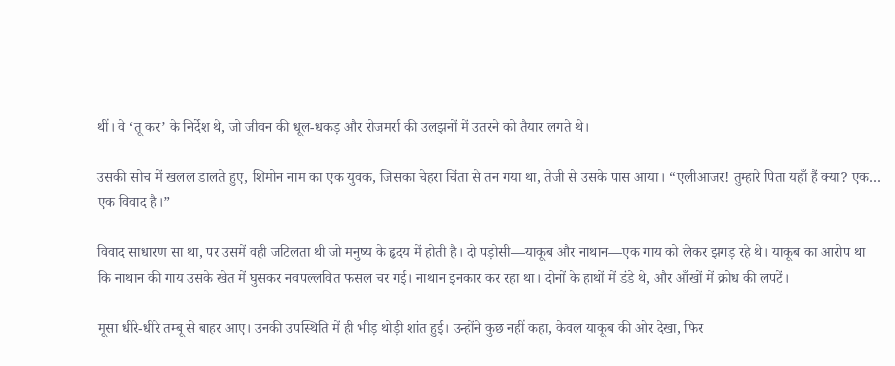थीं। वे ‘तू कर’ के निर्देश थे, जो जीवन की धूल-धकड़ और रोजमर्रा की उलझनों में उतरने को तैयार लगते थे।

उसकी सोच में खलल डालते हुए, शिमोन नाम का एक युवक, जिसका चेहरा चिंता से तन गया था, तेजी से उसके पास आया। “एलीआजर! तुम्हारे पिता यहाँ हैं क्या? एक… एक विवाद है।”

विवाद साधारण सा था, पर उसमें वही जटिलता थी जो मनुष्य के हृदय में होती है। दो पड़ोसी—याकूब और नाथान—एक गाय को लेकर झगड़ रहे थे। याकूब का आरोप था कि नाथान की गाय उसके खेत में घुसकर नवपल्लवित फसल चर गई। नाथान इनकार कर रहा था। दोनों के हाथों में डंडे थे, और आँखों में क्रोध की लपटें।

मूसा धीरे-धीरे तम्बू से बाहर आए। उनकी उपस्थिति में ही भीड़ थोड़ी शांत हुई। उन्होंने कुछ नहीं कहा, केवल याकूब की ओर देखा, फिर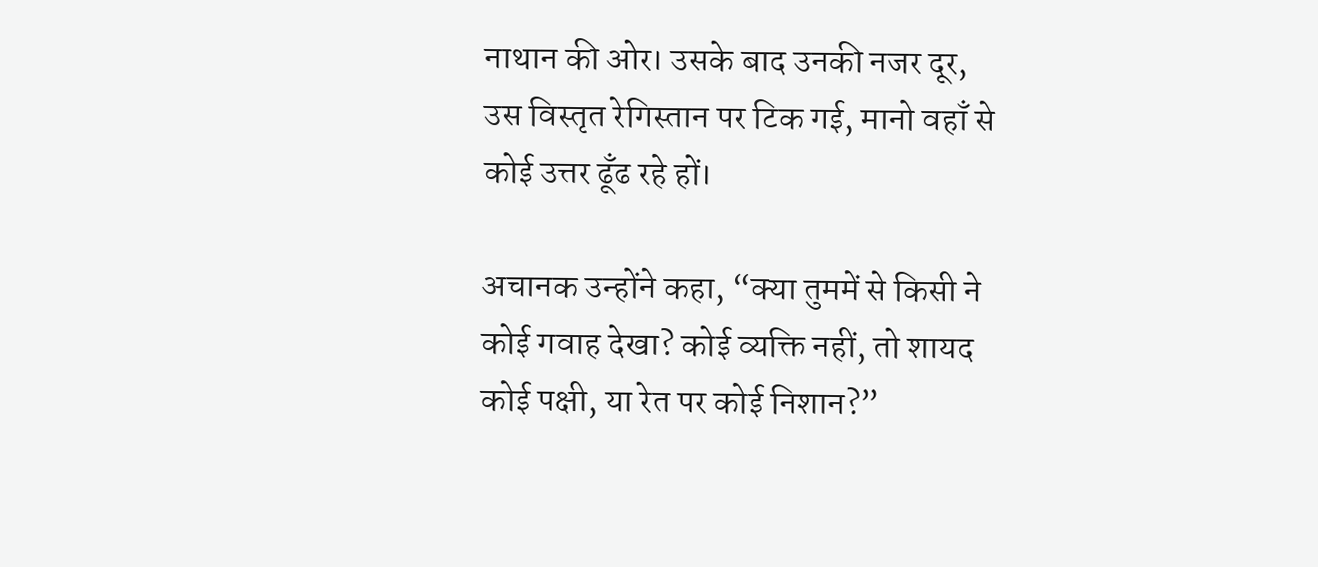नाथान की ओर। उसके बाद उनकी नजर दूर, उस विस्तृत रेगिस्तान पर टिक गई, मानो वहाँ से कोई उत्तर ढूँढ रहे हों।

अचानक उन्होंने कहा, “क्या तुममें से किसी ने कोई गवाह देखा? कोई व्यक्ति नहीं, तो शायद कोई पक्षी, या रेत पर कोई निशान?”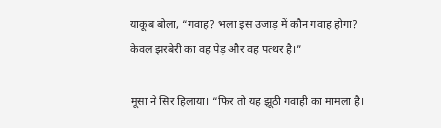याकूब बोला, “गवाह? भला इस उजाड़ में कौन गवाह होगा? केवल झरबेरी का वह पेड़ और वह पत्थर है।”

मूसा ने सिर हिलाया। “फिर तो यह झूठी गवाही का मामला है।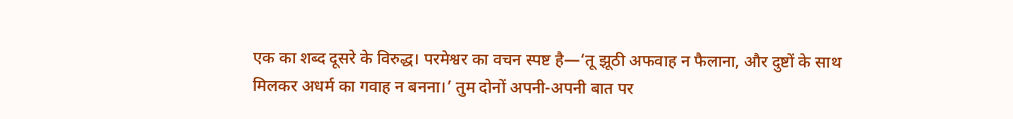एक का शब्द दूसरे के विरुद्ध। परमेश्वर का वचन स्पष्ट है—‘तू झूठी अफवाह न फैलाना, और दुष्टों के साथ मिलकर अधर्म का गवाह न बनना।’ तुम दोनों अपनी-अपनी बात पर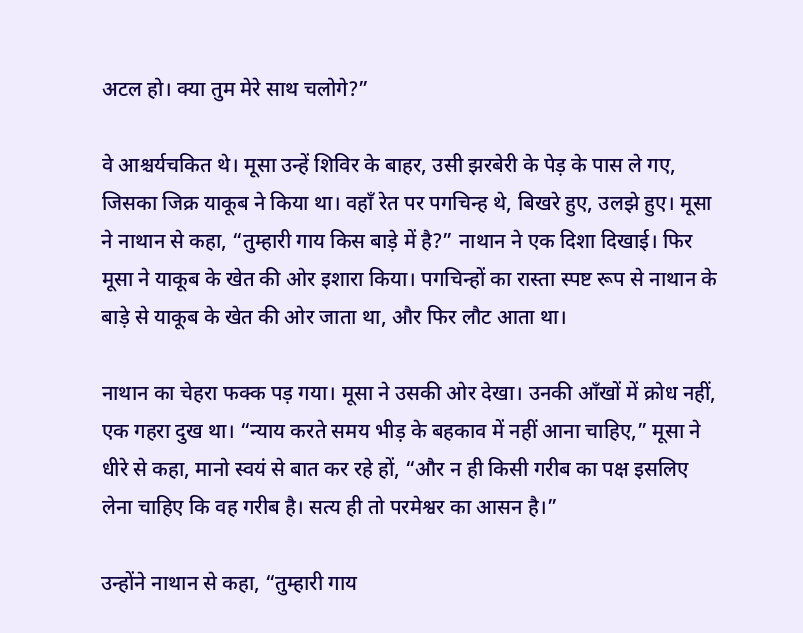अटल हो। क्या तुम मेरे साथ चलोगे?”

वे आश्चर्यचकित थे। मूसा उन्हें शिविर के बाहर, उसी झरबेरी के पेड़ के पास ले गए, जिसका जिक्र याकूब ने किया था। वहाँ रेत पर पगचिन्ह थे, बिखरे हुए, उलझे हुए। मूसा ने नाथान से कहा, “तुम्हारी गाय किस बाड़े में है?” नाथान ने एक दिशा दिखाई। फिर मूसा ने याकूब के खेत की ओर इशारा किया। पगचिन्हों का रास्ता स्पष्ट रूप से नाथान के बाड़े से याकूब के खेत की ओर जाता था, और फिर लौट आता था।

नाथान का चेहरा फक्क पड़ गया। मूसा ने उसकी ओर देखा। उनकी आँखों में क्रोध नहीं, एक गहरा दुख था। “न्याय करते समय भीड़ के बहकाव में नहीं आना चाहिए,” मूसा ने धीरे से कहा, मानो स्वयं से बात कर रहे हों, “और न ही किसी गरीब का पक्ष इसलिए लेना चाहिए कि वह गरीब है। सत्य ही तो परमेश्वर का आसन है।”

उन्होंने नाथान से कहा, “तुम्हारी गाय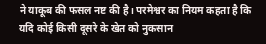ने याकूब की फसल नष्ट की है। परमेश्वर का नियम कहता है कि यदि कोई किसी दूसरे के खेत को नुकसान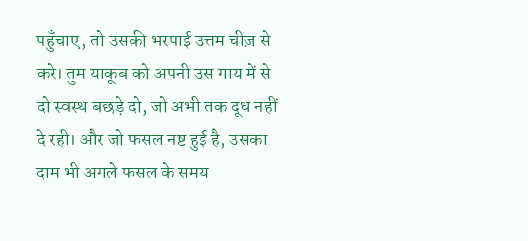पहुँचाए, तो उसकी भरपाई उत्तम चीज़ से करे। तुम याकूब को अपनी उस गाय में से दो स्वस्थ बछड़े दो, जो अभी तक दूध नहीं दे रही। और जो फसल नष्ट हुई है, उसका दाम भी अगले फसल के समय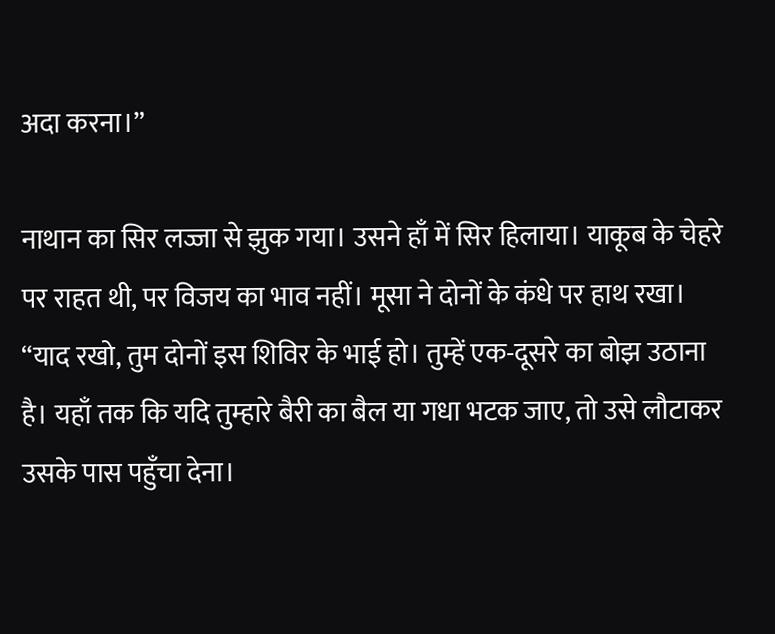अदा करना।”

नाथान का सिर लज्जा से झुक गया। उसने हाँ में सिर हिलाया। याकूब के चेहरे पर राहत थी, पर विजय का भाव नहीं। मूसा ने दोनों के कंधे पर हाथ रखा। “याद रखो, तुम दोनों इस शिविर के भाई हो। तुम्हें एक-दूसरे का बोझ उठाना है। यहाँ तक कि यदि तुम्हारे बैरी का बैल या गधा भटक जाए, तो उसे लौटाकर उसके पास पहुँचा देना।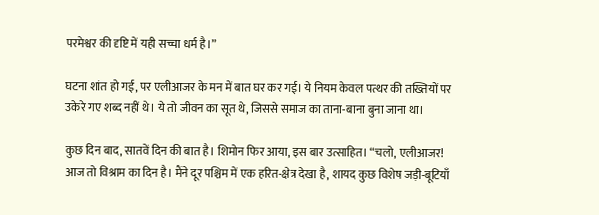परमेश्वर की दृष्टि में यही सच्चा धर्म है।”

घटना शांत हो गई, पर एलीआजर के मन में बात घर कर गई। ये नियम केवल पत्थर की तख्तियों पर उकेरे गए शब्द नहीं थे। ये तो जीवन का सूत थे, जिससे समाज का ताना-बाना बुना जाना था।

कुछ दिन बाद, सातवें दिन की बात है। शिमोन फिर आया, इस बार उत्साहित। “चलो, एलीआजर! आज तो विश्राम का दिन है। मैंने दूर पश्चिम में एक हरित-क्षेत्र देखा है, शायद कुछ विशेष जड़ी-बूटियाँ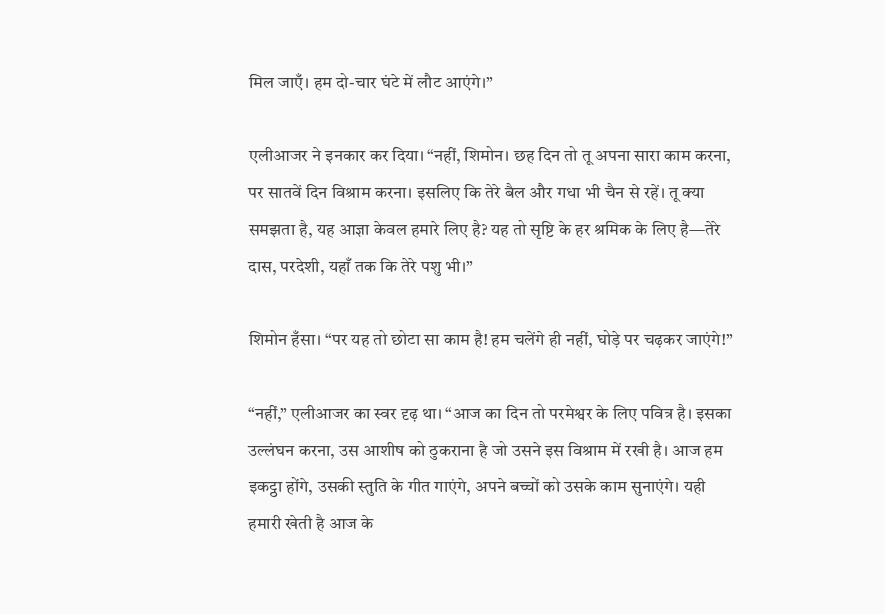मिल जाएँ। हम दो-चार घंटे में लौट आएंगे।”

एलीआजर ने इनकार कर दिया। “नहीं, शिमोन। छह दिन तो तू अपना सारा काम करना, पर सातवें दिन विश्राम करना। इसलिए कि तेरे बैल और गधा भी चैन से रहें। तू क्या समझता है, यह आज्ञा केवल हमारे लिए है? यह तो सृष्टि के हर श्रमिक के लिए है—तेरे दास, परदेशी, यहाँ तक कि तेरे पशु भी।”

शिमोन हँसा। “पर यह तो छोटा सा काम है! हम चलेंगे ही नहीं, घोड़े पर चढ़कर जाएंगे!”

“नहीं,” एलीआजर का स्वर दृढ़ था। “आज का दिन तो परमेश्वर के लिए पवित्र है। इसका उल्लंघन करना, उस आशीष को ठुकराना है जो उसने इस विश्राम में रखी है। आज हम इकट्ठा होंगे, उसकी स्तुति के गीत गाएंगे, अपने बच्चों को उसके काम सुनाएंगे। यही हमारी खेती है आज के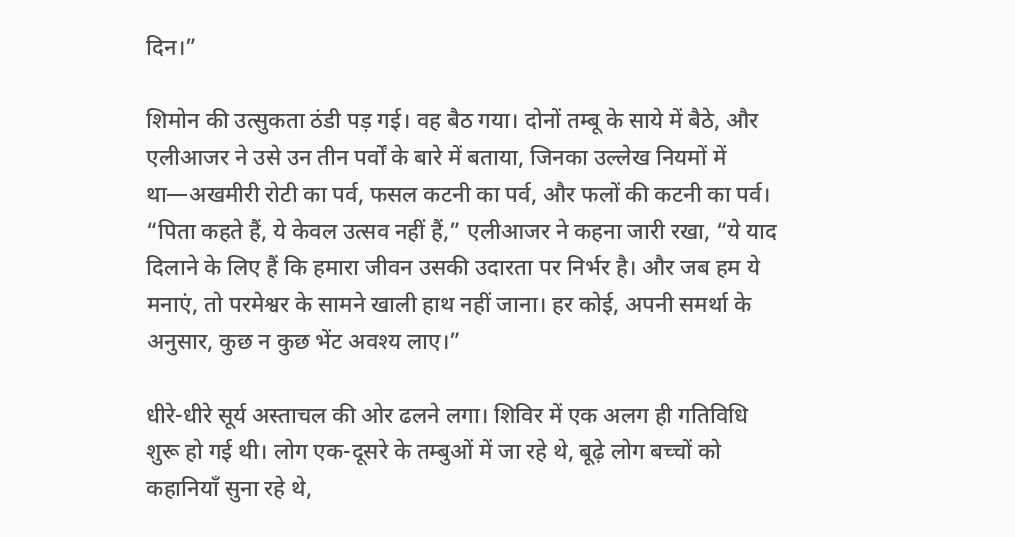दिन।”

शिमोन की उत्सुकता ठंडी पड़ गई। वह बैठ गया। दोनों तम्बू के साये में बैठे, और एलीआजर ने उसे उन तीन पर्वों के बारे में बताया, जिनका उल्लेख नियमों में था—अखमीरी रोटी का पर्व, फसल कटनी का पर्व, और फलों की कटनी का पर्व। “पिता कहते हैं, ये केवल उत्सव नहीं हैं,” एलीआजर ने कहना जारी रखा, “ये याद दिलाने के लिए हैं कि हमारा जीवन उसकी उदारता पर निर्भर है। और जब हम ये मनाएं, तो परमेश्वर के सामने खाली हाथ नहीं जाना। हर कोई, अपनी समर्था के अनुसार, कुछ न कुछ भेंट अवश्य लाए।”

धीरे-धीरे सूर्य अस्ताचल की ओर ढलने लगा। शिविर में एक अलग ही गतिविधि शुरू हो गई थी। लोग एक-दूसरे के तम्बुओं में जा रहे थे, बूढ़े लोग बच्चों को कहानियाँ सुना रहे थे,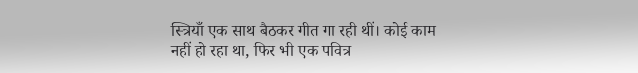स्त्रियाँ एक साथ बैठकर गीत गा रही थीं। कोई काम नहीं हो रहा था, फिर भी एक पवित्र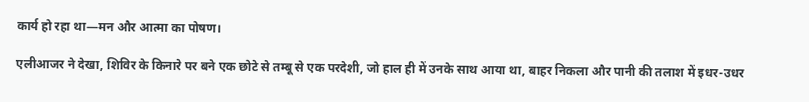कार्य हो रहा था—मन और आत्मा का पोषण।

एलीआजर ने देखा, शिविर के किनारे पर बने एक छोटे से तम्बू से एक परदेशी, जो हाल ही में उनके साथ आया था, बाहर निकला और पानी की तलाश में इधर-उधर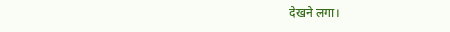देखने लगा।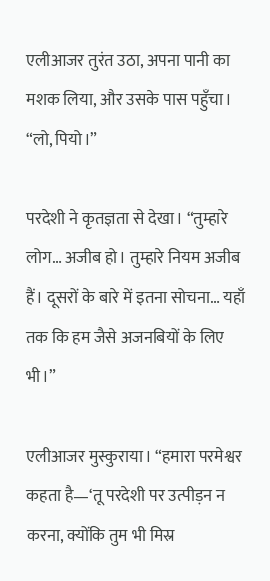एलीआजर तुरंत उठा, अपना पानी का मशक लिया, और उसके पास पहुँचा। “लो, पियो।”

परदेशी ने कृतज्ञता से देखा। “तुम्हारे लोग… अजीब हो। तुम्हारे नियम अजीब हैं। दूसरों के बारे में इतना सोचना… यहाँ तक कि हम जैसे अजनबियों के लिए भी।”

एलीआजर मुस्कुराया। “हमारा परमेश्वर कहता है—‘तू परदेशी पर उत्पीड़न न करना, क्योंकि तुम भी मिस्र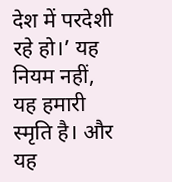देश में परदेशी रहे हो।’ यह नियम नहीं, यह हमारी स्मृति है। और यह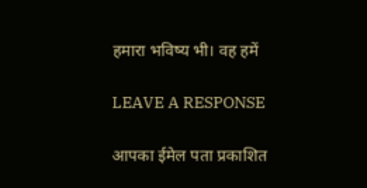हमारा भविष्य भी। वह हमें

LEAVE A RESPONSE

आपका ईमेल पता प्रकाशित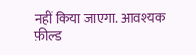नहीं किया जाएगा. आवश्यक फ़ील्ड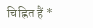चिह्नित हैं *